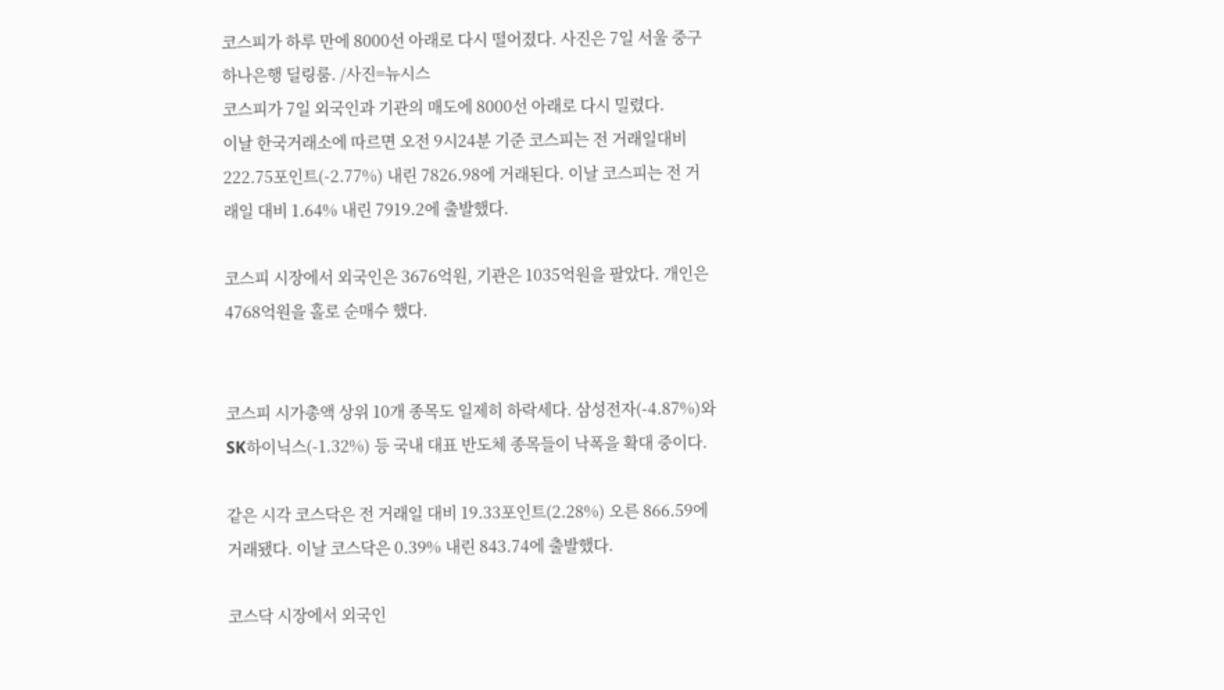코스피가 하루 만에 8000선 아래로 다시 떨어졌다. 사진은 7일 서울 중구 하나은행 딜링룸. /사진=뉴시스
코스피가 7일 외국인과 기관의 매도에 8000선 아래로 다시 밀렸다.
이날 한국거래소에 따르면 오전 9시24분 기준 코스피는 전 거래일대비 222.75포인트(-2.77%) 내린 7826.98에 거래된다. 이날 코스피는 전 거래일 대비 1.64% 내린 7919.2에 출발했다.

코스피 시장에서 외국인은 3676억원, 기관은 1035억원을 팔았다. 개인은 4768억원을 홀로 순매수 했다.


코스피 시가총액 상위 10개 종목도 일제히 하락세다. 삼성전자(-4.87%)와 SK하이닉스(-1.32%) 등 국내 대표 반도체 종목들이 낙폭을 확대 중이다.

같은 시각 코스닥은 전 거래일 대비 19.33포인트(2.28%) 오른 866.59에 거래됐다. 이날 코스닥은 0.39% 내린 843.74에 출발했다.

코스닥 시장에서 외국인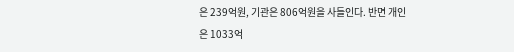은 239억원, 기관은 806억원을 사들인다. 반면 개인은 1033억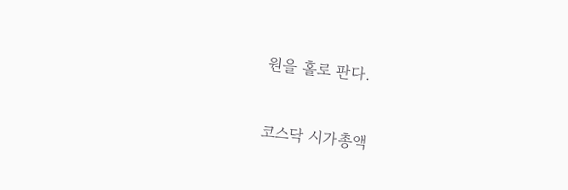원을 홀로 판다.


코스닥 시가총액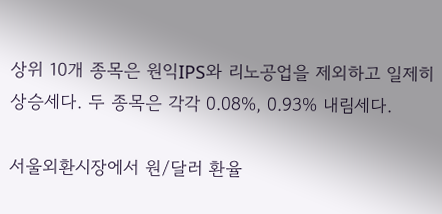상위 10개 종목은 원익IPS와 리노공업을 제외하고 일제히 상승세다. 두 종목은 각각 0.08%, 0.93% 내림세다.

서울외환시장에서 원/달러 환율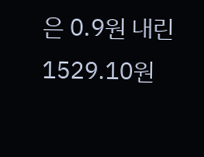은 0.9원 내린 1529.10원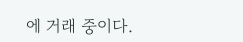에 거래 중이다.